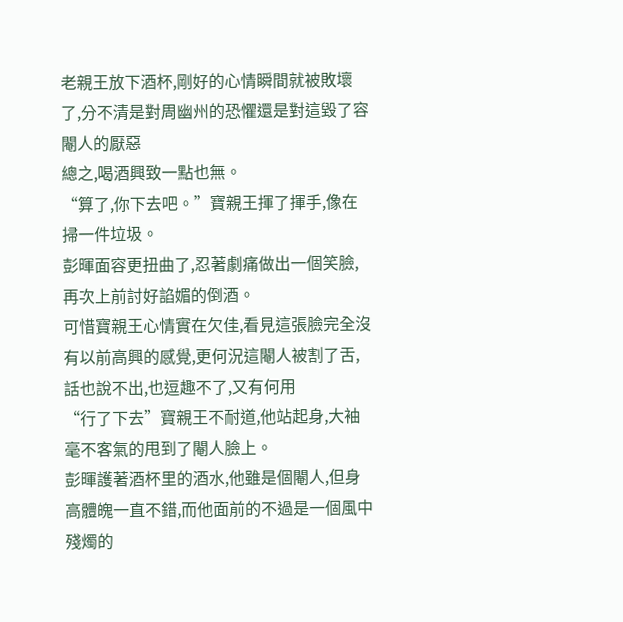老親王放下酒杯,剛好的心情瞬間就被敗壞了,分不清是對周幽州的恐懼還是對這毀了容閹人的厭惡
總之,喝酒興致一點也無。
“算了,你下去吧。”寶親王揮了揮手,像在掃一件垃圾。
彭暉面容更扭曲了,忍著劇痛做出一個笑臉,再次上前討好諂媚的倒酒。
可惜寶親王心情實在欠佳,看見這張臉完全沒有以前高興的感覺,更何況這閹人被割了舌,話也說不出,也逗趣不了,又有何用
“行了下去”寶親王不耐道,他站起身,大袖毫不客氣的甩到了閹人臉上。
彭暉護著酒杯里的酒水,他雖是個閹人,但身高體魄一直不錯,而他面前的不過是一個風中殘燭的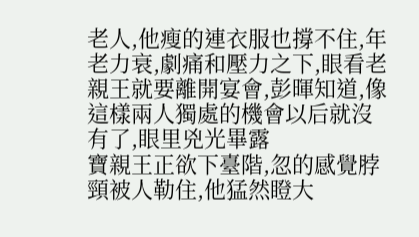老人,他瘦的連衣服也撐不住,年老力衰,劇痛和壓力之下,眼看老親王就要離開宴會,彭暉知道,像這樣兩人獨處的機會以后就沒有了,眼里兇光畢露
寶親王正欲下臺階,忽的感覺脖頸被人勒住,他猛然瞪大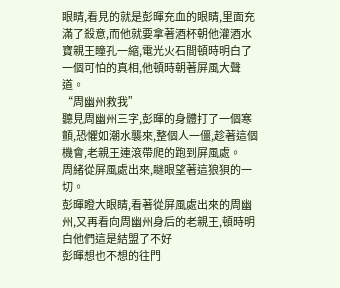眼睛,看見的就是彭暉充血的眼睛,里面充滿了殺意,而他就要拿著酒杯朝他灌酒水
寶親王瞳孔一縮,電光火石間頓時明白了一個可怕的真相,他頓時朝著屏風大聲道。
“周幽州救我”
聽見周幽州三字,彭暉的身體打了一個寒顫,恐懼如潮水襲來,整個人一僵,趁著這個機會,老親王連滾帶爬的跑到屏風處。
周緒從屏風處出來,瞇眼望著這狼狽的一切。
彭暉瞪大眼睛,看著從屏風處出來的周幽州,又再看向周幽州身后的老親王,頓時明白他們這是結盟了不好
彭暉想也不想的往門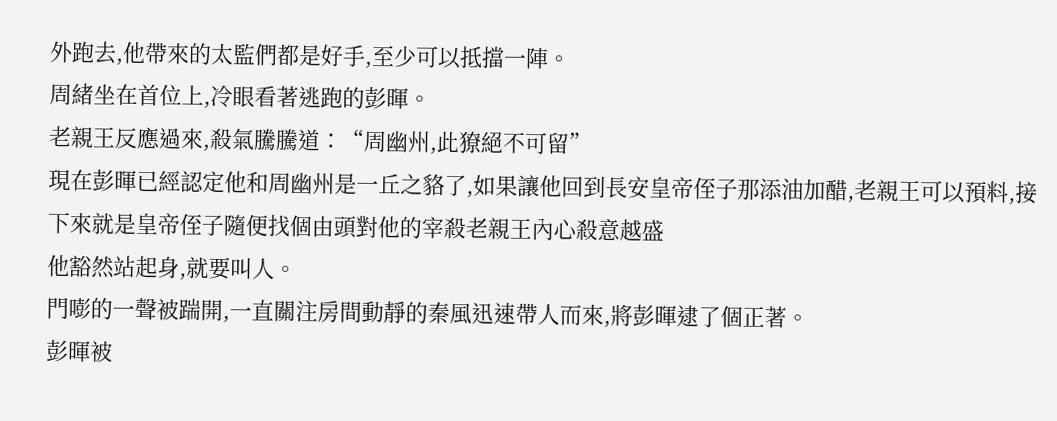外跑去,他帶來的太監們都是好手,至少可以抵擋一陣。
周緒坐在首位上,冷眼看著逃跑的彭暉。
老親王反應過來,殺氣騰騰道∶“周幽州,此獠絕不可留”
現在彭暉已經認定他和周幽州是一丘之貉了,如果讓他回到長安皇帝侄子那添油加醋,老親王可以預料,接下來就是皇帝侄子隨便找個由頭對他的宰殺老親王內心殺意越盛
他豁然站起身,就要叫人。
門嘭的一聲被踹開,一直關注房間動靜的秦風迅速帶人而來,將彭暉逮了個正著。
彭暉被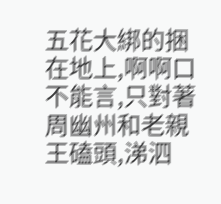五花大綁的捆在地上,啊啊口不能言,只對著周幽州和老親王磕頭,涕泗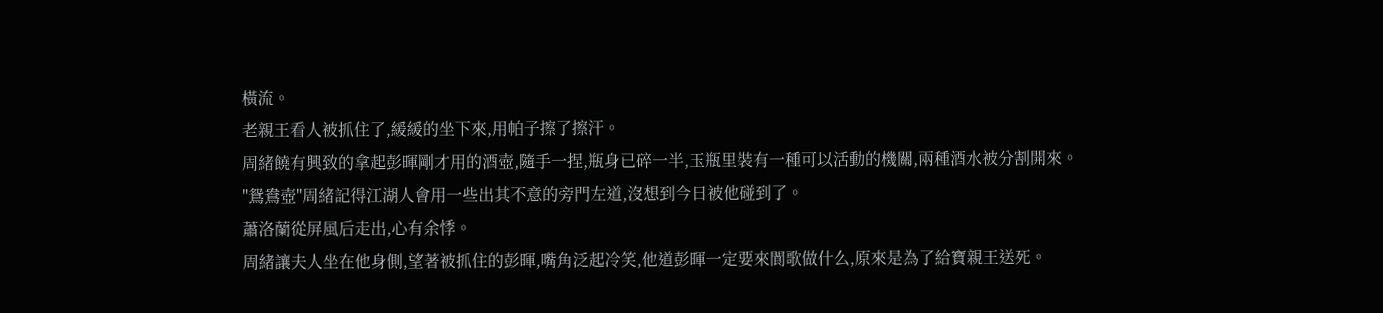橫流。
老親王看人被抓住了,緩緩的坐下來,用帕子擦了擦汗。
周緒饒有興致的拿起彭暉剛才用的酒壺,隨手一捏,瓶身已碎一半,玉瓶里裝有一種可以活動的機關,兩種酒水被分割開來。
"鴛鴦壺"周緒記得江湖人會用一些出其不意的旁門左道,沒想到今日被他碰到了。
蕭洛蘭從屏風后走出,心有余悸。
周緒讓夫人坐在他身側,望著被抓住的彭暉,嘴角泛起冷笑,他道彭暉一定要來閬歌做什么,原來是為了給寶親王送死。